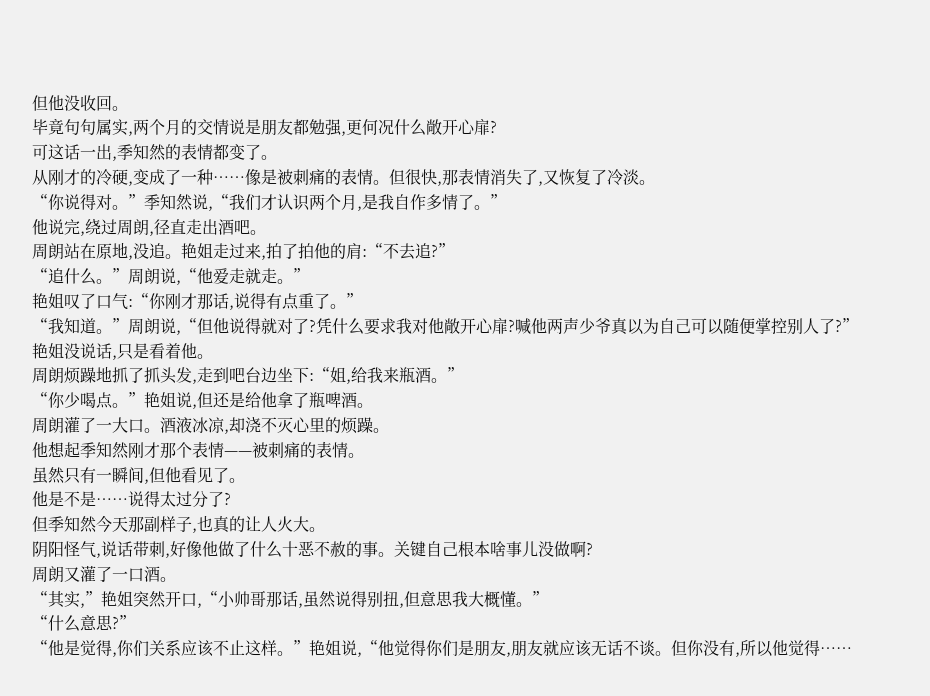但他没收回。
毕竟句句属实,两个月的交情说是朋友都勉强,更何况什么敞开心扉?
可这话一出,季知然的表情都变了。
从刚才的冷硬,变成了一种……像是被刺痛的表情。但很快,那表情消失了,又恢复了冷淡。
“你说得对。”季知然说,“我们才认识两个月,是我自作多情了。”
他说完,绕过周朗,径直走出酒吧。
周朗站在原地,没追。艳姐走过来,拍了拍他的肩:“不去追?”
“追什么。”周朗说,“他爱走就走。”
艳姐叹了口气:“你刚才那话,说得有点重了。”
“我知道。”周朗说,“但他说得就对了?凭什么要求我对他敞开心扉?喊他两声少爷真以为自己可以随便掌控别人了?”
艳姐没说话,只是看着他。
周朗烦躁地抓了抓头发,走到吧台边坐下:“姐,给我来瓶酒。”
“你少喝点。”艳姐说,但还是给他拿了瓶啤酒。
周朗灌了一大口。酒液冰凉,却浇不灭心里的烦躁。
他想起季知然刚才那个表情——被刺痛的表情。
虽然只有一瞬间,但他看见了。
他是不是……说得太过分了?
但季知然今天那副样子,也真的让人火大。
阴阳怪气,说话带刺,好像他做了什么十恶不赦的事。关键自己根本啥事儿没做啊?
周朗又灌了一口酒。
“其实,”艳姐突然开口,“小帅哥那话,虽然说得别扭,但意思我大概懂。”
“什么意思?”
“他是觉得,你们关系应该不止这样。”艳姐说,“他觉得你们是朋友,朋友就应该无话不谈。但你没有,所以他觉得……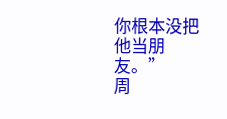你根本没把他当朋友。”
周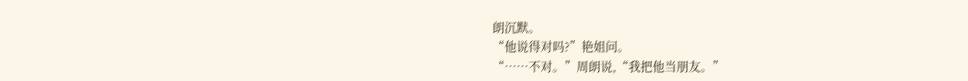朗沉默。
“他说得对吗?”艳姐问。
“……不对。”周朗说,“我把他当朋友。”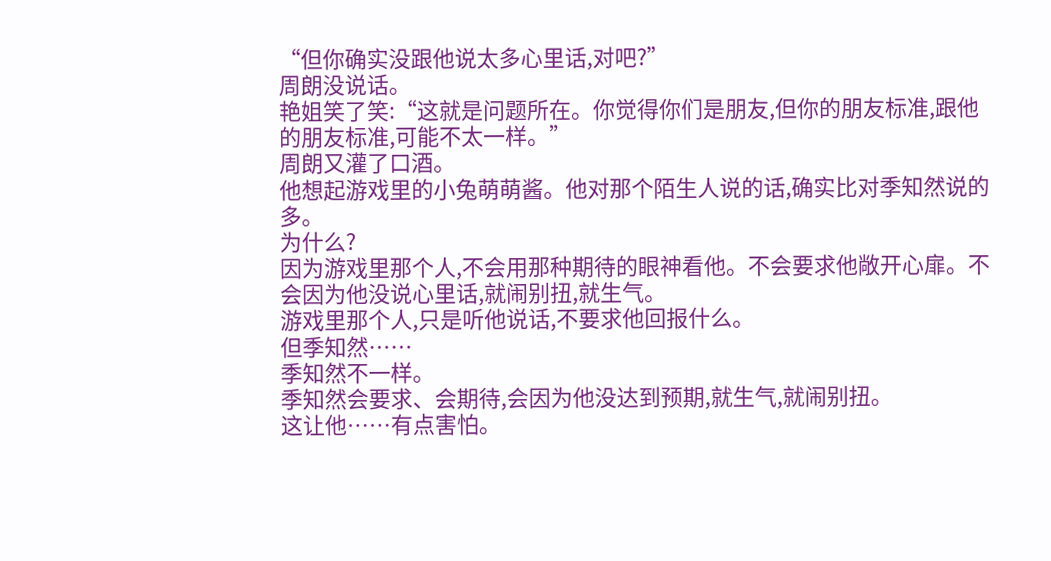“但你确实没跟他说太多心里话,对吧?”
周朗没说话。
艳姐笑了笑:“这就是问题所在。你觉得你们是朋友,但你的朋友标准,跟他的朋友标准,可能不太一样。”
周朗又灌了口酒。
他想起游戏里的小兔萌萌酱。他对那个陌生人说的话,确实比对季知然说的多。
为什么?
因为游戏里那个人,不会用那种期待的眼神看他。不会要求他敞开心扉。不会因为他没说心里话,就闹别扭,就生气。
游戏里那个人,只是听他说话,不要求他回报什么。
但季知然……
季知然不一样。
季知然会要求、会期待,会因为他没达到预期,就生气,就闹别扭。
这让他……有点害怕。